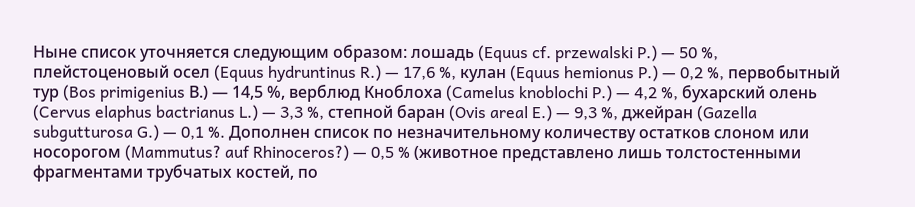Ныне список уточняется следующим образом: лошадь (Equus cf. przewalski P.) — 50 %, плейстоценовый осел (Equus hydruntinus R.) — 17,6 %, кулан (Equus hemionus P.) — 0,2 %, первобытный тур (Bos primigenius В.) — 14,5 %, верблюд Кноблоха (Camelus knoblochi P.) — 4,2 %, бухарский олень (Cervus elaphus bactrianus L.) — 3,3 %, степной баран (Ovis areal E.) — 9,3 %, джейран (Gazella subgutturosa G.) — 0,1 %. Дополнен список по незначительному количеству остатков слоном или носорогом (Mammutus? auf Rhinoceros?) — 0,5 % (животное представлено лишь толстостенными фрагментами трубчатых костей, по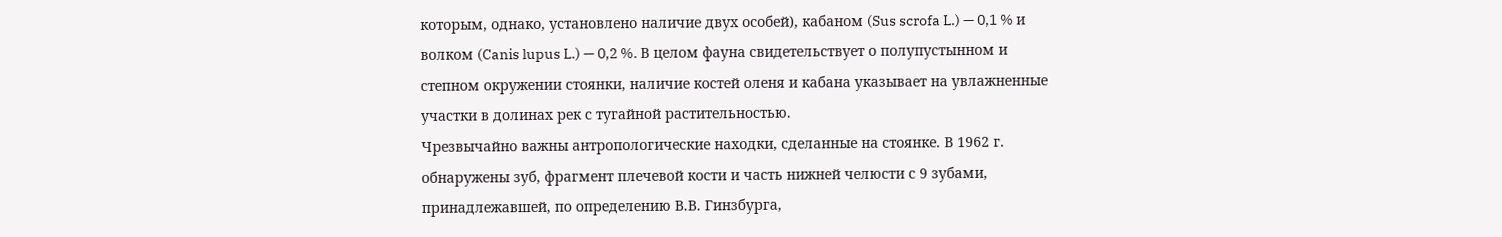которым, однако, установлено наличие двух особей), кабаном (Sus scrofa L.) — 0,1 % и волком (Canis lupus L.) — 0,2 %. В целом фауна свидетельствует о полупустынном и степном окружении стоянки, наличие костей оленя и кабана указывает на увлажненные участки в долинах рек с тугайной растительностью.
Чрезвычайно важны антропологические находки, сделанные на стоянке. В 1962 г. обнаружены зуб, фрагмент плечевой кости и часть нижней челюсти с 9 зубами, принадлежавшей, по определению В.В. Гинзбурга,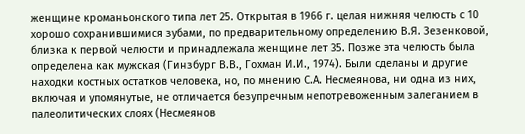женщине кроманьонского типа лет 25. Открытая в 1966 г. целая нижняя челюсть с 10 хорошо сохранившимися зубами, по предварительному определению В.Я. Зезенковой, близка к первой челюсти и принадлежала женщине лет 35. Позже эта челюсть была определена как мужская (Гинзбург В.В., Гохман И.И., 1974). Были сделаны и другие находки костных остатков человека, но, по мнению С.А. Несмеянова, ни одна из них, включая и упомянутые, не отличается безупречным непотревоженным залеганием в палеолитических слоях (Несмеянов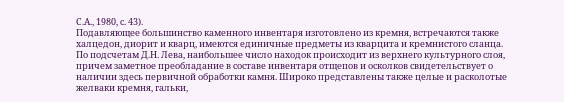С.А., 1980, с. 43).
Подавляющее большинство каменного инвентаря изготовлено из кремня, встречаются также халцедон, диорит и кварц, имеются единичные предметы из кварцита и кремнистого сланца.
По подсчетам Д.Н. Лева, наибольшее число находок происходит из верхнего культурного слоя, причем заметное преобладание в составе инвентаря отщепов и осколков свидетельствует о наличии здесь первичной обработки камня. Широко представлены также целые и расколотые желваки кремня, гальки,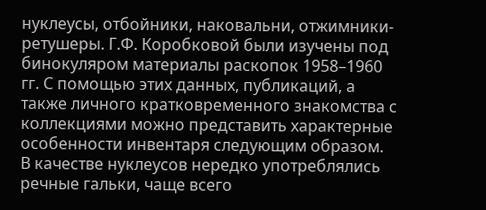нуклеусы, отбойники, наковальни, отжимники-ретушеры. Г.Ф. Коробковой были изучены под бинокуляром материалы раскопок 1958–1960 гг. С помощью этих данных, публикаций, а также личного кратковременного знакомства с коллекциями можно представить характерные особенности инвентаря следующим образом.
В качестве нуклеусов нередко употреблялись речные гальки, чаще всего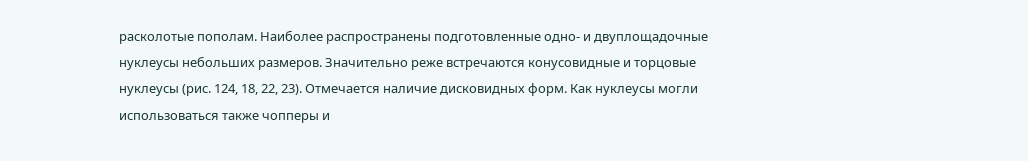расколотые пополам. Наиболее распространены подготовленные одно- и двуплощадочные нуклеусы небольших размеров. Значительно реже встречаются конусовидные и торцовые нуклеусы (рис. 124, 18, 22, 23). Отмечается наличие дисковидных форм. Как нуклеусы могли использоваться также чопперы и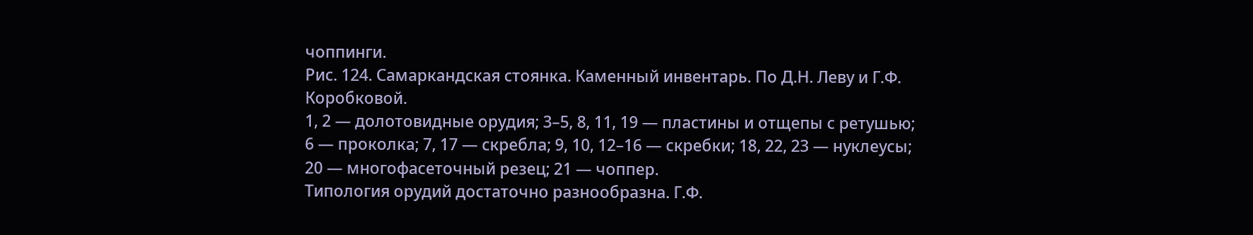чоппинги.
Рис. 124. Самаркандская стоянка. Каменный инвентарь. По Д.Н. Леву и Г.Ф. Коробковой.
1, 2 — долотовидные орудия; 3–5, 8, 11, 19 — пластины и отщепы с ретушью; 6 — проколка; 7, 17 — скребла; 9, 10, 12–16 — скребки; 18, 22, 23 — нуклеусы; 20 — многофасеточный резец; 21 — чоппер.
Типология орудий достаточно разнообразна. Г.Ф.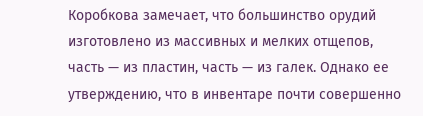Коробкова замечает, что большинство орудий изготовлено из массивных и мелких отщепов, часть — из пластин, часть — из галек. Однако ее утверждению, что в инвентаре почти совершенно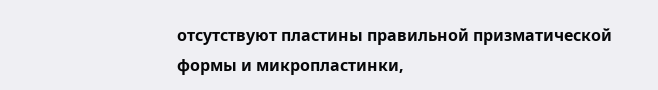отсутствуют пластины правильной призматической формы и микропластинки,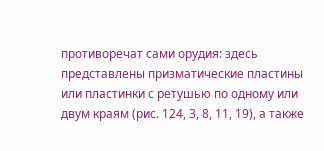противоречат сами орудия: здесь представлены призматические пластины или пластинки с ретушью по одному или двум краям (рис. 124, 3, 8, 11, 19), а также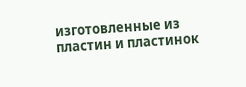изготовленные из пластин и пластинок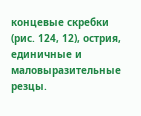концевые скребки (рис. 124, 12), острия, единичные и маловыразительные резцы.